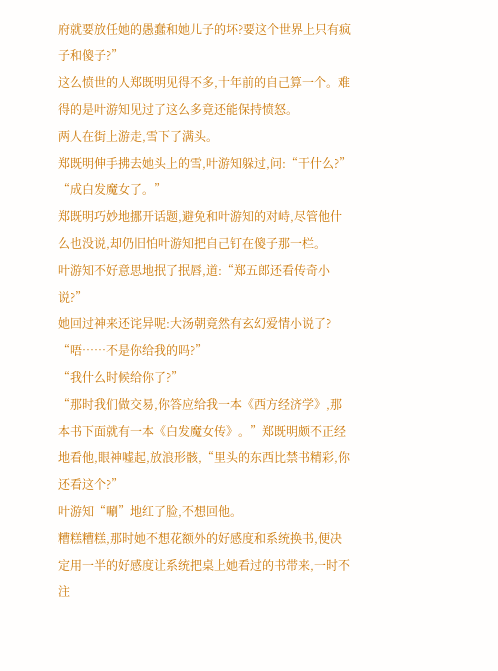府就要放任她的愚蠢和她儿子的坏?要这个世界上只有疯子和傻子?”
这么愤世的人郑既明见得不多,十年前的自己算一个。难得的是叶游知见过了这么多竟还能保持愤怒。
两人在街上游走,雪下了满头。
郑既明伸手拂去她头上的雪,叶游知躲过,问:“干什么?”
“成白发魔女了。”
郑既明巧妙地挪开话题,避免和叶游知的对峙,尽管他什么也没说,却仍旧怕叶游知把自己钉在傻子那一栏。
叶游知不好意思地抿了抿唇,道:“郑五郎还看传奇小说?”
她回过神来还诧异呢:大汤朝竟然有玄幻爱情小说了?
“唔……不是你给我的吗?”
“我什么时候给你了?”
“那时我们做交易,你答应给我一本《西方经济学》,那本书下面就有一本《白发魔女传》。”郑既明颇不正经地看他,眼神嘘起,放浪形骸,“里头的东西比禁书精彩,你还看这个?”
叶游知“唰”地红了脸,不想回他。
糟糕糟糕,那时她不想花额外的好感度和系统换书,便决定用一半的好感度让系统把桌上她看过的书带来,一时不注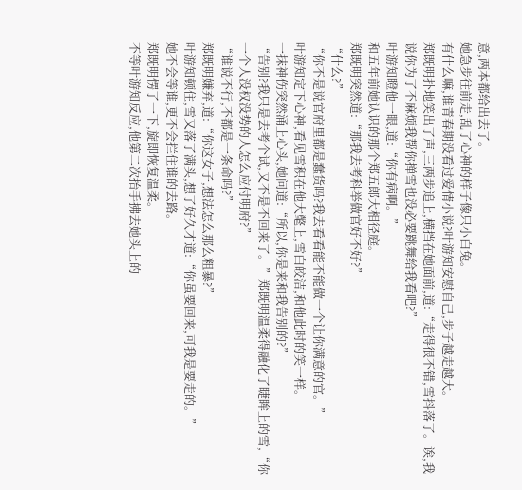意,两本都给出去了。
她急步往前走,乱了心神的样子像只小白兔。
有什么嘛,谁青春期没看过爱情小说?叶游知安慰自己,步子越走越大。
郑既明扑地笑出了声,三两步追上,横挡在她面前,道:“走得很不错,雪抖落了。诶,我说你为了不麻烦我帮你掸雪也没必要跳舞给我看吧?”
叶游知瞪他一眼,道:“你有病啊。”
和五年前她认识的那个郑五郎大相径庭。
郑既明突然道:“那我去考科举做官好不好?”
“什么?”
“你不是说官府里都是蠢货吗?我去看看能不能做一个让你满意的官。”
叶游知定下心神,看见雪积在他大氅上,雪白皎洁,和他此时的笑一样。
一抹神伤突然涌上心头,她问道:“所以,你是来和我告别的?”
“告别?我只是去考个试,又不是不回来了。”郑既明温柔得融化了睫眸上的雪,“你一个人没权没势的人怎么应付明府?”
“谁说不行,不都是一条命吗?”
郑既明嫌弃,道:“你这女子,想法怎么那么粗暴?”
叶游知顿住,雪又落了满头,想了好久才道:“你虽要回来,可我是要走的。”
她不会等谁,更不会拦住谁的去路。
郑既明愣了一下,旋即恢复温柔。
不等叶游知反应,他第二次抬手拂去她头上的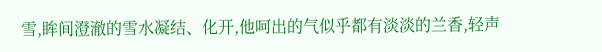雪,眸间澄澈的雪水凝结、化开,他呵出的气似乎都有淡淡的兰香,轻声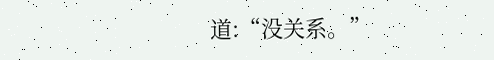道:“没关系。”